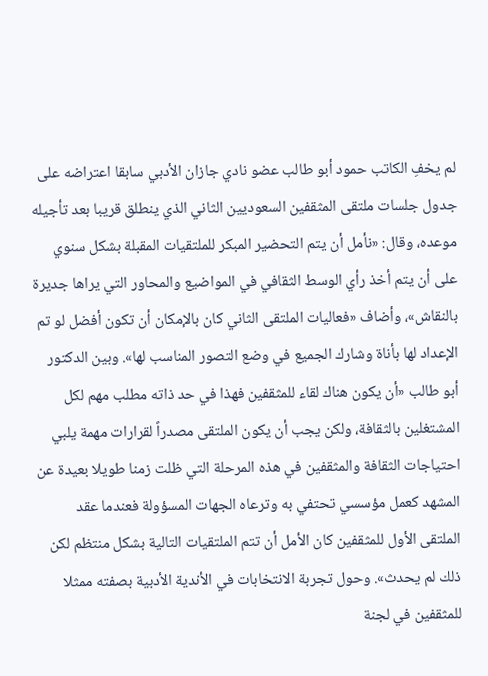لم يخفِ الكاتب حمود أبو طالب عضو نادي جازان الأدبي سابقا اعتراضه على جدول جلسات ملتقى المثقفين السعوديين الثاني الذي ينطلق قريبا بعد تأجيله موعده، وقال: «نأمل أن يتم التحضير المبكر للملتقيات المقبلة بشكل سنوي على أن يتم أخذ رأي الوسط الثقافي في المواضيع والمحاور التي يراها جديرة بالنقاش»، وأضاف «فعاليات الملتقى الثاني كان بالإمكان أن تكون أفضل لو تم الإعداد لها بأناة وشارك الجميع في وضع التصور المناسب لها». وبين الدكتور أبو طالب «أن يكون هناك لقاء للمثقفين فهذا في حد ذاته مطلب مهم لكل المشتغلين بالثقافة، ولكن يجب أن يكون الملتقى مصدراً لقرارات مهمة يلبي احتياجات الثقافة والمثقفين في هذه المرحلة التي ظلت زمنا طويلا بعيدة عن المشهد كعمل مؤسسي تحتفي به وترعاه الجهات المسؤولة فعندما عقد الملتقى الأول للمثقفين كان الأمل أن تتم الملتقيات التالية بشكل منتظم لكن ذلك لم يحدث». وحول تجربة الانتخابات في الأندية الأدبية بصفته ممثلا للمثقفين في لجنة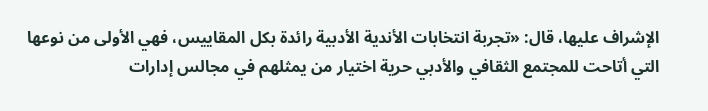الإشراف عليها، قال: «تجربة انتخابات الأندية الأدبية رائدة بكل المقاييس، فهي الأولى من نوعها التي أتاحت للمجتمع الثقافي والأدبي حرية اختيار من يمثلهم في مجالس إدارات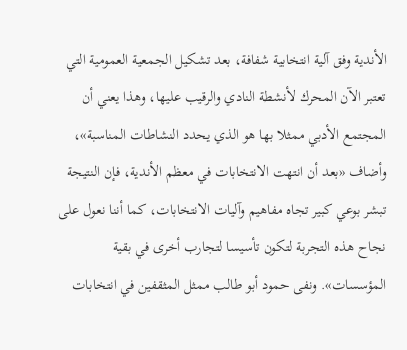الأندية وفق آلية انتخابية شفافة، بعد تشكيل الجمعية العمومية التي تعتبر الآن المحرك لأنشطة النادي والرقيب عليها، وهذا يعني أن المجتمع الأدبي ممثلا بها هو الذي يحدد النشاطات المناسبة»، وأضاف «بعد أن انتهت الانتخابات في معظم الأندية، فإن النتيجة تبشر بوعي كبير تجاه مفاهيم وآليات الانتخابات، كما أننا نعول على نجاح هذه التجربة لتكون تأسيسا لتجارب أخرى في بقية المؤسسات». ونفى حمود أبو طالب ممثل المثقفين في انتخابات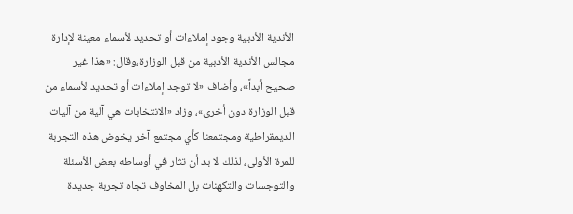الأندية الأدبية وجود إملاءات أو تحديد لأسماء معينة لإدارة مجالس الأندية الأدبية من قبل الوزارة،وقال: «هذا غير صحيح أبداً»، وأضاف «لا توجد إملاءات أو تحديد لأسماء من قبل الوزارة دون أخرى»، وزاد «الانتخابات هي آلية من آليات الديمقراطية ومجتمعنا كأي مجتمع آخر يخوض هذه التجربة للمرة الأولى، لذلك لا بد أن تثار في أوساطه بعض الأسئلة والتوجسات والتكهنات بل المخاوف تجاه تجربة جديدة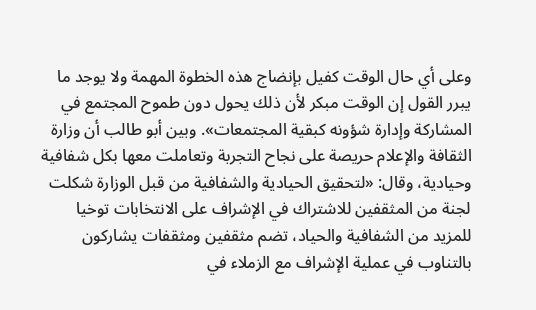وعلى أي حال الوقت كفيل بإنضاج هذه الخطوة المهمة ولا يوجد ما يبرر القول إن الوقت مبكر لأن ذلك يحول دون طموح المجتمع في المشاركة وإدارة شؤونه كبقية المجتمعات». وبين أبو طالب أن وزارة الثقافة والإعلام حريصة على نجاح التجربة وتعاملت معها بكل شفافية وحيادية، وقال: «لتحقيق الحيادية والشفافية من قبل الوزارة شكلت لجنة من المثقفين للاشتراك في الإشراف على الانتخابات توخيا للمزيد من الشفافية والحياد، تضم مثقفين ومثقفات يشاركون بالتناوب في عملية الإشراف مع الزملاء في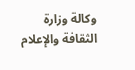وكالة وزارة الثقافة والإعلام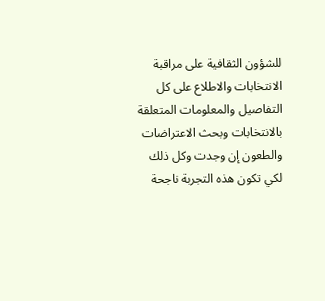للشؤون الثقافية على مراقبة الانتخابات والاطلاع على كل التفاصيل والمعلومات المتعلقة بالانتخابات وبحث الاعتراضات والطعون إن وجدت وكل ذلك لكي تكون هذه التجربة ناجحة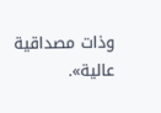وذات مصداقية عالية».